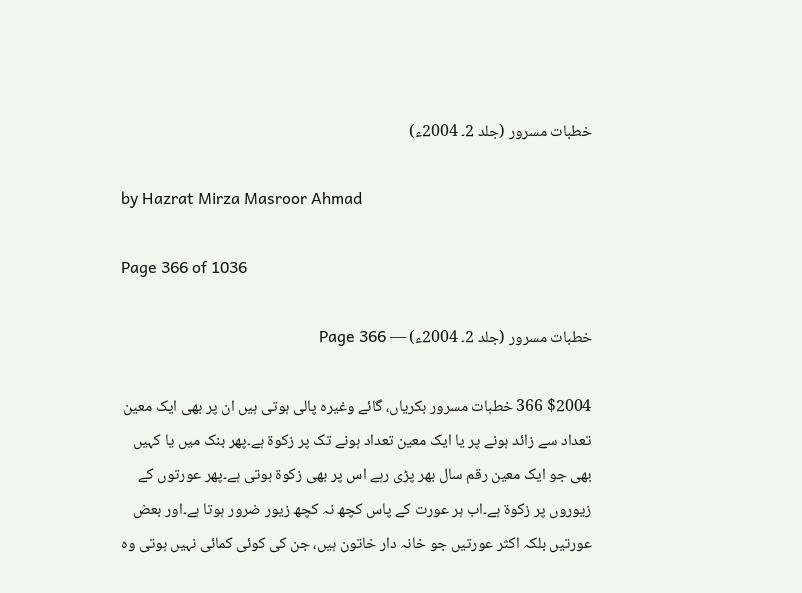خطبات مسرور (جلد 2۔ 2004ء)

by Hazrat Mirza Masroor Ahmad

Page 366 of 1036

خطبات مسرور (جلد 2۔ 2004ء) — Page 366

$2004 366 خطبات مسرور بکریاں، گائے وغیرہ پالی ہوتی ہیں ان پر بھی ایک معین تعداد سے زائد ہونے پر یا ایک معین تعداد ہونے تک پر زکوۃ ہے۔پھر بنک میں یا کہیں بھی جو ایک معین رقم سال بھر پڑی رہے اس پر بھی زکوۃ ہوتی ہے۔پھر عورتوں کے زیوروں پر زکوۃ ہے۔اب ہر عورت کے پاس کچھ نہ کچھ زیور ضرور ہوتا ہے۔اور بعض عورتیں بلکہ اکثر عورتیں جو خانہ دار خاتون ہیں، جن کی کوئی کمائی نہیں ہوتی وہ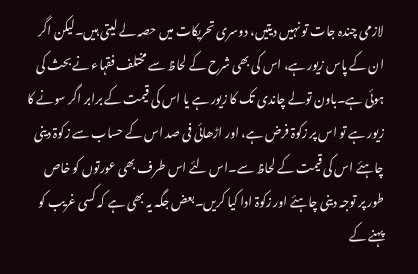لازمی چندہ جات تو نہیں دیتیں، دوسری تحریکات میں حصہ لے لیتی ہیں۔لیکن اگر ان کے پاس زیور ہے، اس کی بھی شرح کے لحاظ سے مختلف فقہاء نے بحث کی ہوئی ہے۔باون تولے چاندی تک کا زیور ہے یا اس کی قیمت کے برابر اگر سونے کا زیور ہے تو اس پر زکوۃ فرض ہے، اور اڑھائی فی صد اس کے حساب سے زکوۃ دینی چاہئے اس کی قیمت کے لحاظ سے۔اس لئے اس طرف بھی عورتوں کو خاص طور پر توجہ دینی چاہئے اور زکوۃ ادا کیا کریں۔بعض جگہ یہ بھی ہے کہ کسی غریب کو پہنے کے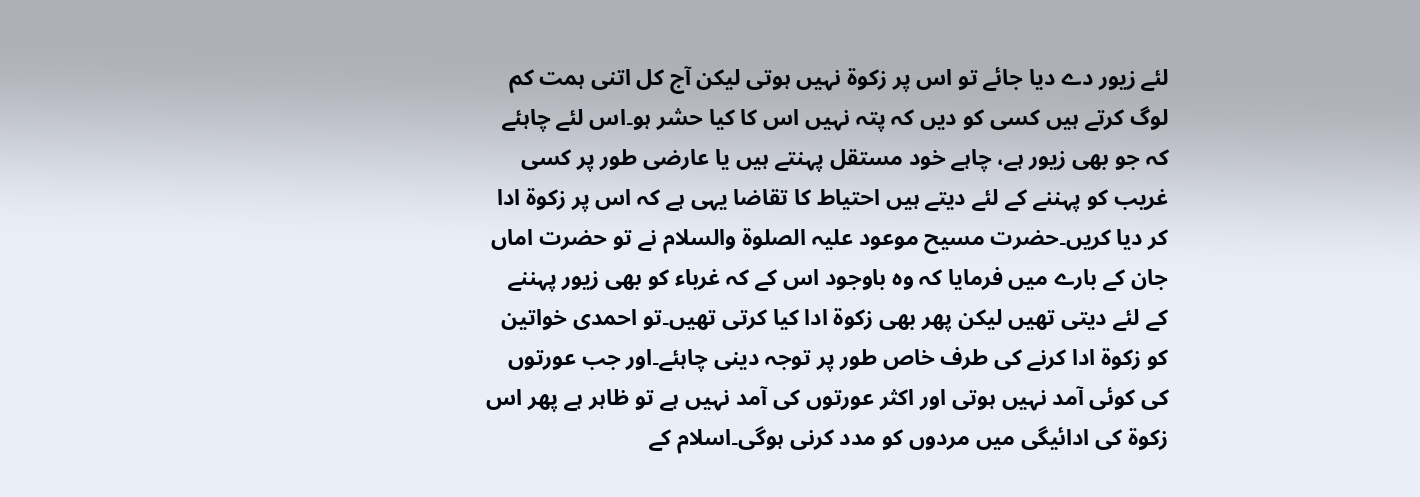لئے زیور دے دیا جائے تو اس پر زکوۃ نہیں ہوتی لیکن آج کل اتنی ہمت کم لوگ کرتے ہیں کسی کو دیں کہ پتہ نہیں اس کا کیا حشر ہو۔اس لئے چاہئے کہ جو بھی زیور ہے، چاہے خود مستقل پہنتے ہیں یا عارضی طور پر کسی غریب کو پہننے کے لئے دیتے ہیں احتیاط کا تقاضا یہی ہے کہ اس پر زکوۃ ادا کر دیا کریں۔حضرت مسیح موعود علیہ الصلوۃ والسلام نے تو حضرت اماں جان کے بارے میں فرمایا کہ وہ باوجود اس کے کہ غرباء کو بھی زیور پہننے کے لئے دیتی تھیں لیکن پھر بھی زکوۃ ادا کیا کرتی تھیں۔تو احمدی خواتین کو زکوۃ ادا کرنے کی طرف خاص طور پر توجہ دینی چاہئے۔اور جب عورتوں کی کوئی آمد نہیں ہوتی اور اکثر عورتوں کی آمد نہیں ہے تو ظاہر ہے پھر اس زکوۃ کی ادائیگی میں مردوں کو مدد کرنی ہوگی۔اسلام کے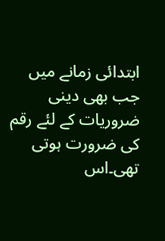ابتدائی زمانے میں جب بھی دینی ضروریات کے لئے رقم کی ضرورت ہوتی تھی۔اس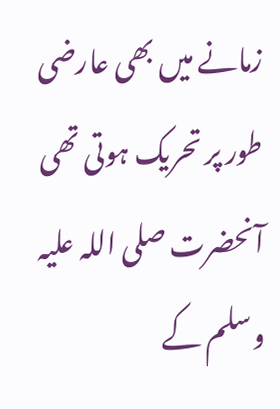زمانے میں بھی عارضی طور پر تحریک ہوتی تھی آنحضرت صلی اللہ علیہ وسلم کے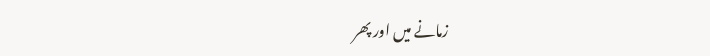زمانے میں اور پھر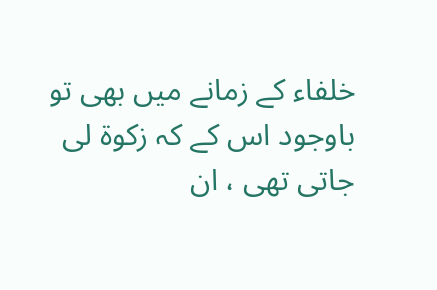خلفاء کے زمانے میں بھی تو باوجود اس کے کہ زکوۃ لی جاتی تھی ، ان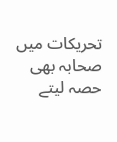تحریکات میں صحابہ بھی حصہ لیتے